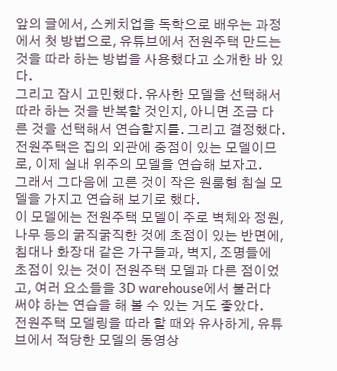앞의 글에서, 스케치업을 독학으로 배우는 과정에서 첫 방법으로, 유튜브에서 전원주택 만드는 것을 따라 하는 방법을 사용했다고 소개한 바 있다.
그리고 잠시 고민했다. 유사한 모델을 선택해서 따라 하는 것을 반복할 것인지, 아니면 조금 다른 것을 선택해서 연습할지를. 그리고 결정했다. 전원주택은 집의 외관에 중점이 있는 모델이므로, 이제 실내 위주의 모델을 연습해 보자고.
그래서 그다음에 고른 것이 작은 원룸형 침실 모델을 가지고 연습해 보기로 했다.
이 모델에는 전원주택 모델이 주로 벽체와 정원, 나무 등의 굵직굵직한 것에 초점이 있는 반면에, 침대나 화장대 같은 가구들과, 벽지, 조명들에 초점이 있는 것이 전원주택 모델과 다른 점이었고, 여러 요소들을 3D warehouse에서 불러다 써야 하는 연습을 해 볼 수 있는 거도 좋았다.
전원주택 모델링을 따라 할 때와 유사하게, 유튜브에서 적당한 모델의 동영상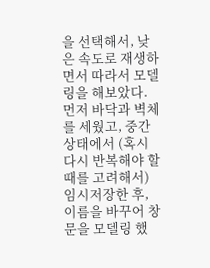을 선택해서, 낮은 속도로 재생하면서 따라서 모델링을 해보았다.
먼저 바닥과 벽체를 세웠고, 중간 상태에서 (혹시 다시 반복해야 할 때를 고려해서) 임시저장한 후,
이름을 바꾸어 창문을 모델링 했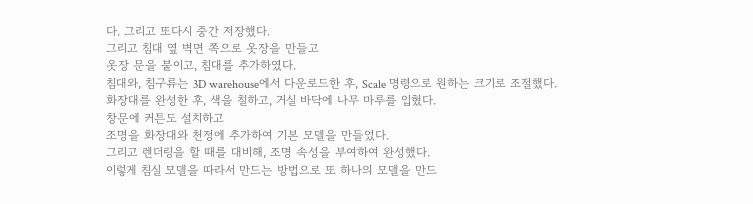다. 그리고 또다시 중간 저장했다.
그리고 침대 옆 벽면 쪽으로 옷장을 만들고
옷장 문을 붙이고, 침대를 추가하였다.
침대와, 침구류는 3D warehouse에서 다운로드한 후, Scale 명령으로 원하는 크기로 조절했다.
화장대를 완성한 후, 색을 칠하고, 거실 바닥에 나무 마루를 입혔다.
창문에 커튼도 설치하고
조명을 화장대와 천정에 추가하여 기본 모델을 만들었다.
그리고 렌더링을 할 때를 대비해, 조명 속성을 부여하여 완성했다.
이렇게 침실 모델을 따라서 만드는 방법으로 또 하나의 모델을 만드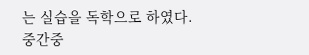는 실습을 독학으로 하였다.
중간중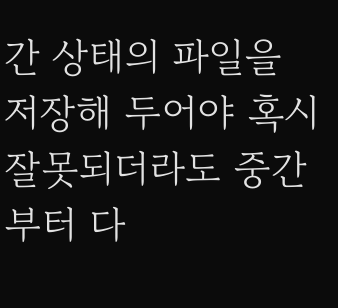간 상태의 파일을 저장해 두어야 혹시 잘못되더라도 중간부터 다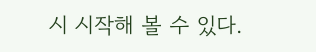시 시작해 볼 수 있다.